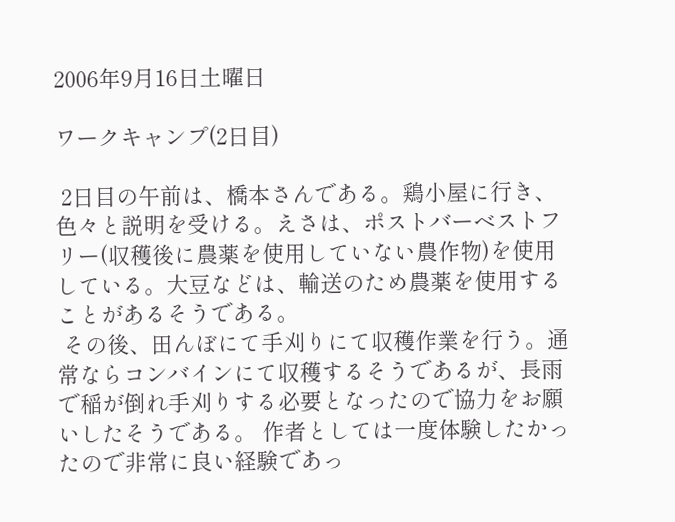2006年9月16日土曜日

ワークキャンプ(2日目)

 2日目の午前は、橋本さんである。鶏小屋に行き、色々と説明を受ける。えさは、ポストバーベストフリー(収穫後に農薬を使用していない農作物)を使用している。大豆などは、輸送のため農薬を使用することがあるそうである。
 その後、田んぼにて手刈りにて収穫作業を行う。通常ならコンバインにて収穫するそうであるが、長雨で稲が倒れ手刈りする必要となったので協力をお願いしたそうである。 作者としては一度体験したかったので非常に良い経験であっ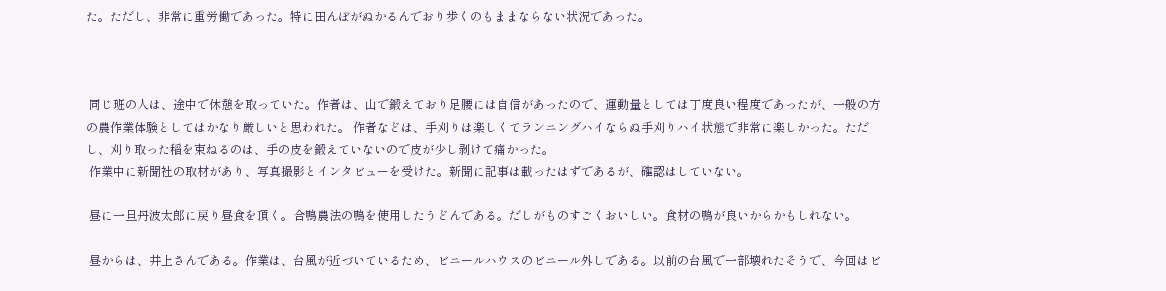た。ただし、非常に重労働であった。特に田んぼがぬかるんでおり歩くのもままならない状況であった。



 同じ班の人は、途中で休憩を取っていた。作者は、山で鍛えており足腰には自信があったので、運動量としては丁度良い程度であったが、一般の方の農作業体験としてはかなり厳しいと思われた。 作者などは、手刈りは楽しくてランニングハイならぬ手刈りハイ状態で非常に楽しかった。ただし、刈り取った稲を束ねるのは、手の皮を鍛えていないので皮が少し剥けて痛かった。
 作業中に新聞社の取材があり、写真撮影とインタビューを受けた。新聞に記事は載ったはずであるが、確認はしていない。

 昼に一旦丹波太郎に戻り昼食を頂く。合鴨農法の鴨を使用したうどんである。だしがものすごくおいしい。食材の鴨が良いからかもしれない。

 昼からは、井上さんである。作業は、台風が近づいているため、ビニールハウスのビニール外しである。以前の台風で一部壊れたそうで、今回はビ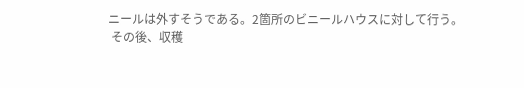ニールは外すそうである。2箇所のビニールハウスに対して行う。
 その後、収穫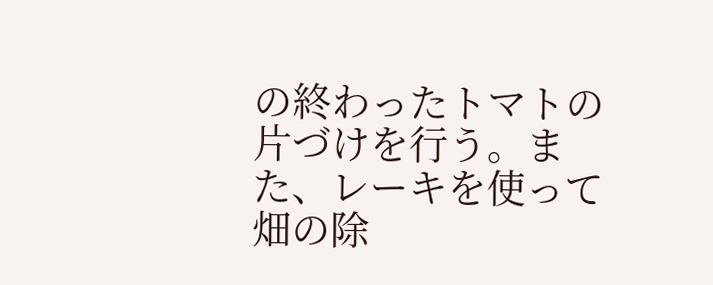の終わったトマトの片づけを行う。また、レーキを使って畑の除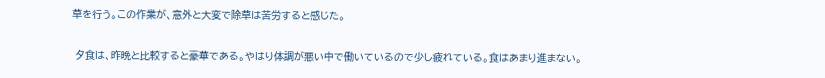草を行う。この作業が、意外と大変で除草は苦労すると感じた。

 夕食は、昨晩と比較すると豪華である。やはり体調が悪い中で働いているので少し疲れている。食はあまり進まない。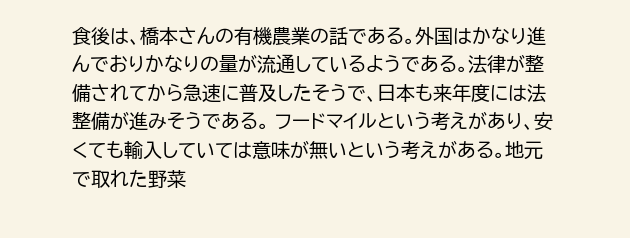食後は、橋本さんの有機農業の話である。外国はかなり進んでおりかなりの量が流通しているようである。法律が整備されてから急速に普及したそうで、日本も来年度には法整備が進みそうである。 フードマイルという考えがあり、安くても輸入していては意味が無いという考えがある。地元で取れた野菜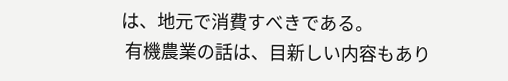は、地元で消費すべきである。
 有機農業の話は、目新しい内容もあり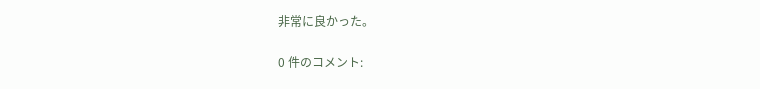非常に良かった。

0 件のコメント: